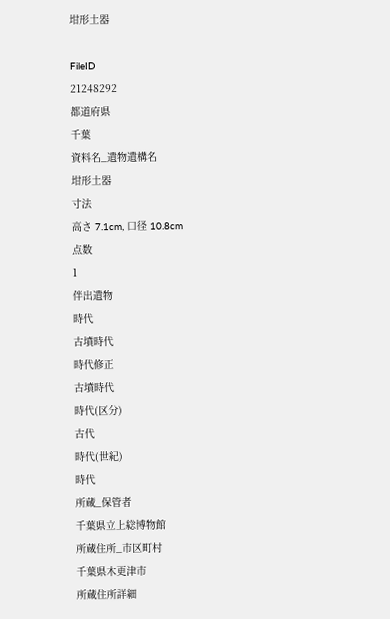坩形土器

FileID
21248292
都道府県
千葉
資料名_遺物遺構名
坩形土器
寸法
高さ 7.1cm, 口径 10.8cm
点数
1
伴出遺物
時代
古墳時代
時代修正
古墳時代
時代(区分)
古代
時代(世紀)
時代
所蔵_保管者
千葉県立上総博物館
所蔵住所_市区町村
千葉県木更津市
所蔵住所詳細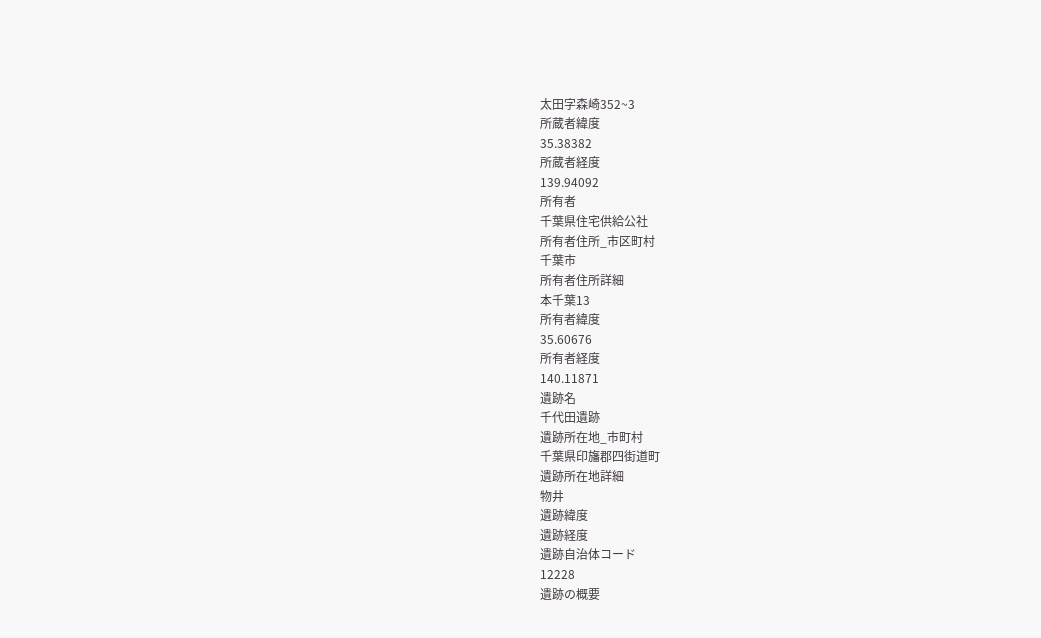太田字森崎352~3
所蔵者緯度
35.38382
所蔵者経度
139.94092
所有者
千葉県住宅供給公社
所有者住所_市区町村
千葉市
所有者住所詳細
本千葉13
所有者緯度
35.60676
所有者経度
140.11871
遺跡名
千代田遺跡
遺跡所在地_市町村
千葉県印旛郡四街道町
遺跡所在地詳細
物井
遺跡緯度
遺跡経度
遺跡自治体コード
12228
遺跡の概要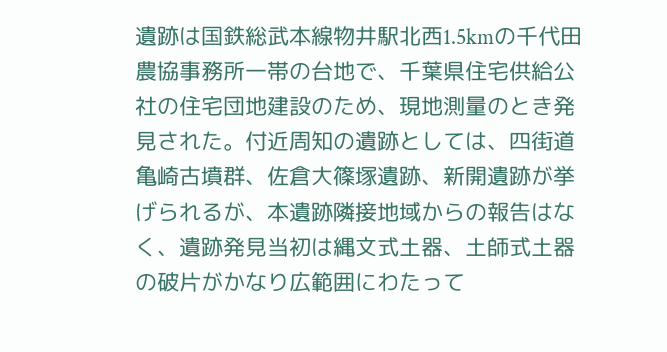遺跡は国鉄総武本線物井駅北西1.5kmの千代田農協事務所一帯の台地で、千葉県住宅供給公社の住宅団地建設のため、現地測量のとき発見された。付近周知の遺跡としては、四街道亀崎古墳群、佐倉大篠塚遺跡、新開遺跡が挙げられるが、本遺跡隣接地域からの報告はなく、遺跡発見当初は縄文式土器、土師式土器の破片がかなり広範囲にわたって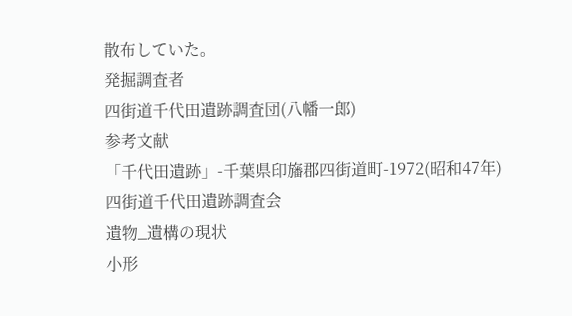散布していた。
発掘調査者
四街道千代田遺跡調査団(八幡一郎)
参考文献
「千代田遺跡」-千葉県印旛郡四街道町-1972(昭和47年) 四街道千代田遺跡調査会
遺物_遺構の現状
小形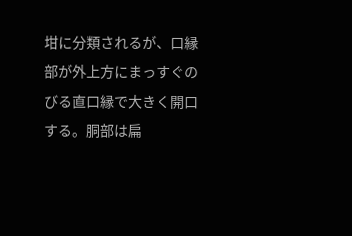坩に分類されるが、口縁部が外上方にまっすぐのびる直口縁で大きく開口する。胴部は扁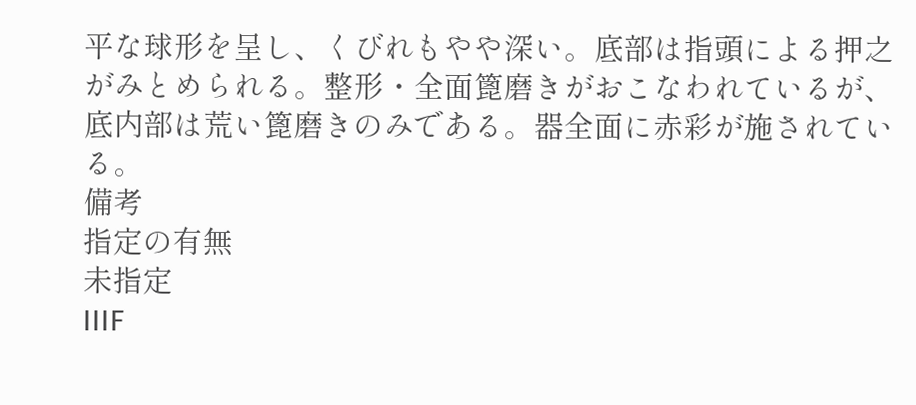平な球形を呈し、くびれもやや深い。底部は指頭による押之がみとめられる。整形・全面篦磨きがおこなわれているが、底内部は荒い篦磨きのみである。器全面に赤彩が施されている。
備考
指定の有無
未指定
IIIF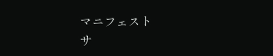マニフェスト
サ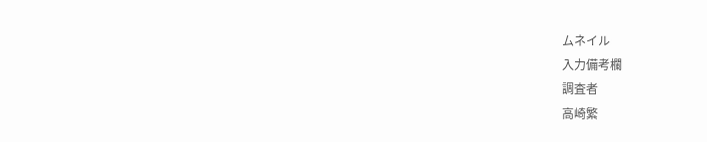ムネイル
入力備考欄
調査者
高崎繁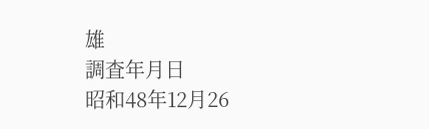雄
調査年月日
昭和48年12月26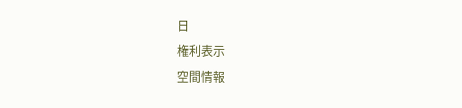日
権利表示
空間情報